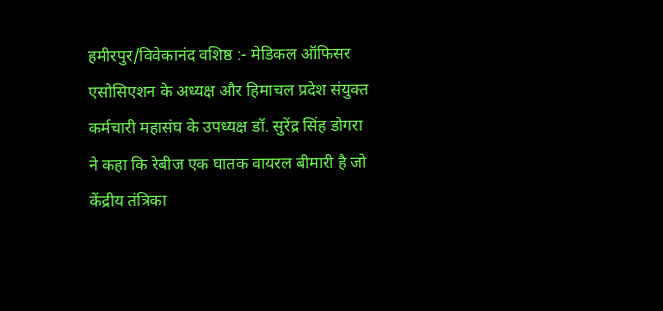हमीरपुर/विवेकानंद वशिष्ठ :- मेडिकल ऑफिसर एसोसिएशन के अध्यक्ष और हिमाचल प्रदेश संयुक्त कर्मचारी महासंघ के उपध्यक्ष डॉ. सुरेंद्र सिंह डोगरा ने कहा कि रेबीज एक घातक वायरल बीमारी है जो केंद्रीय तंत्रिका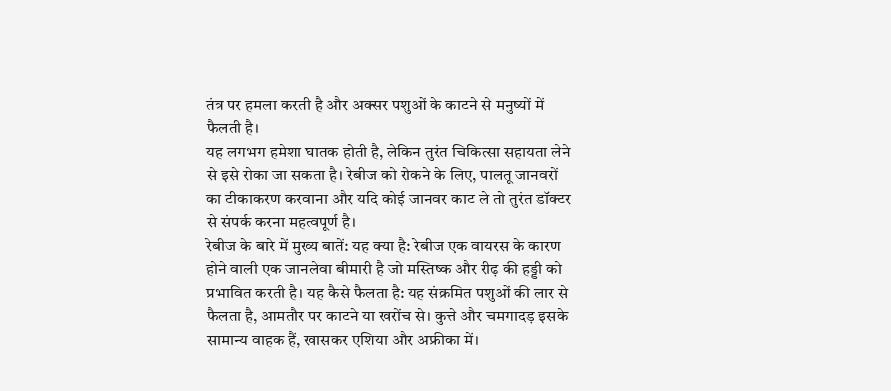तंत्र पर हमला करती है और अक्सर पशुओं के काटने से मनुष्यों में फैलती है।
यह लगभग हमेशा घातक होती है, लेकिन तुरंत चिकित्सा सहायता लेने से इसे रोका जा सकता है। रेबीज को रोकने के लिए, पालतू जानवरों का टीकाकरण करवाना और यदि कोई जानवर काट ले तो तुरंत डॉक्टर से संपर्क करना महत्वपूर्ण है।
रेबीज के बारे में मुख्य बातें: यह क्या है: रेबीज एक वायरस के कारण होने वाली एक जानलेवा बीमारी है जो मस्तिष्क और रीढ़ की हड्डी को प्रभावित करती है। यह कैसे फैलता है: यह संक्रमित पशुओं की लार से फैलता है, आमतौर पर काटने या खरोंच से। कुत्ते और चमगादड़ इसके सामान्य वाहक हैं, खासकर एशिया और अफ्रीका में।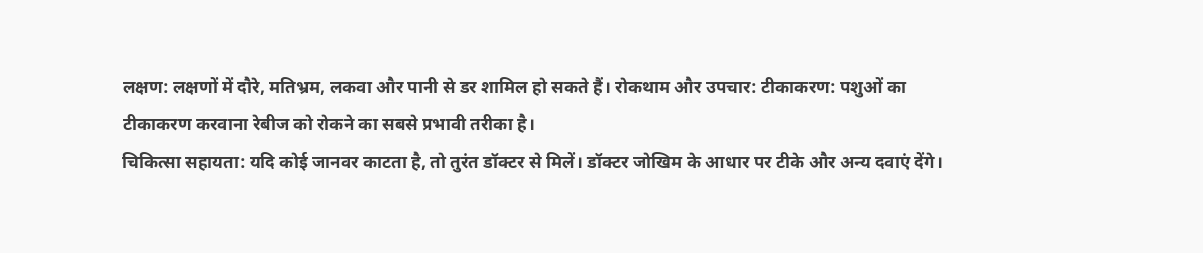लक्षण: लक्षणों में दौरे, मतिभ्रम, लकवा और पानी से डर शामिल हो सकते हैं। रोकथाम और उपचार: टीकाकरण: पशुओं का टीकाकरण करवाना रेबीज को रोकने का सबसे प्रभावी तरीका है।
चिकित्सा सहायता: यदि कोई जानवर काटता है, तो तुरंत डॉक्टर से मिलें। डॉक्टर जोखिम के आधार पर टीके और अन्य दवाएं देंगे।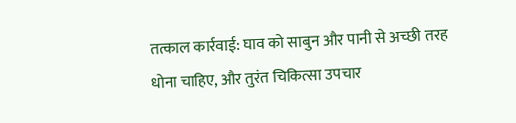तत्काल कार्रवाई: घाव को साबुन और पानी से अच्छी तरह धोना चाहिए, और तुरंत चिकित्सा उपचार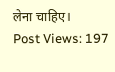लेना चाहिए।
Post Views: 197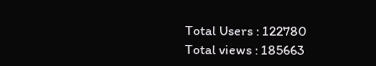Total Users : 122780
Total views : 185663